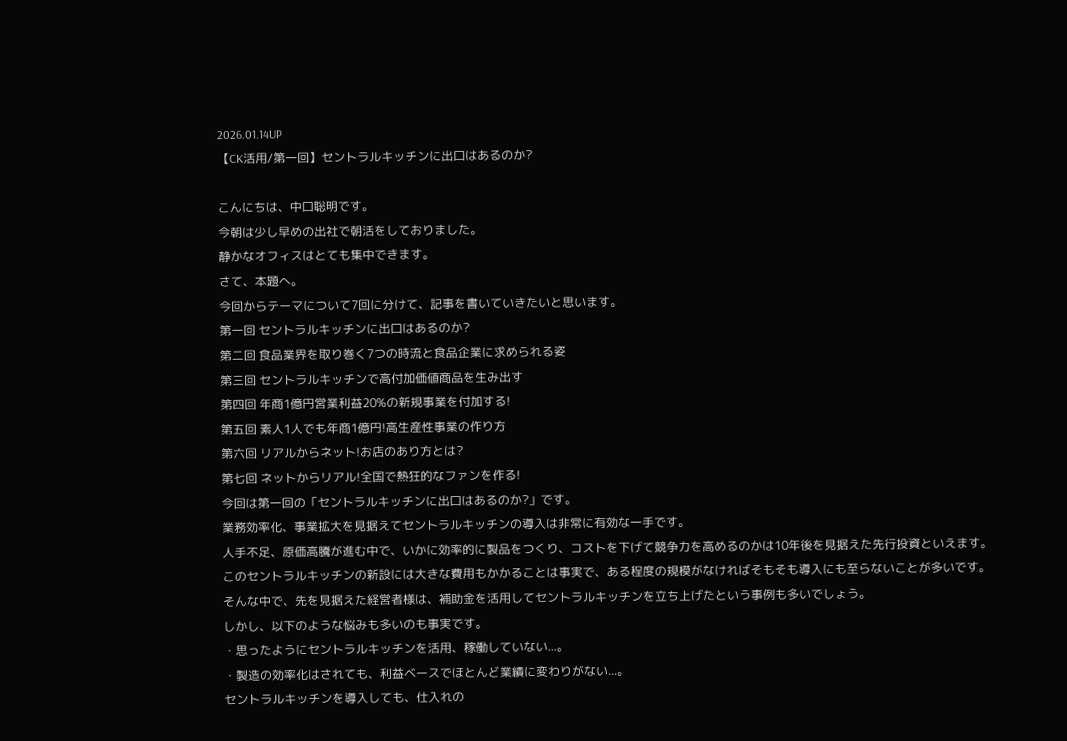2026.01.14UP
【CK活用/第一回】セントラルキッチンに出口はあるのか?

こんにちは、中口聡明です。
今朝は少し早めの出社で朝活をしておりました。
静かなオフィスはとても集中できます。
さて、本題へ。
今回からテーマについて7回に分けて、記事を書いていきたいと思います。
第一回 セントラルキッチンに出口はあるのか?
第二回 食品業界を取り巻く7つの時流と食品企業に求められる姿
第三回 セントラルキッチンで高付加価値商品を生み出す
第四回 年商1億円営業利益20%の新規事業を付加する!
第五回 素人1人でも年商1億円!高生産性事業の作り方
第六回 リアルからネット!お店のあり方とは?
第七回 ネットからリアル!全国で熱狂的なファンを作る!
今回は第一回の「セントラルキッチンに出口はあるのか?」です。
業務効率化、事業拡大を見据えてセントラルキッチンの導入は非常に有効な一手です。
人手不足、原価高騰が進む中で、いかに効率的に製品をつくり、コストを下げて競争力を高めるのかは10年後を見据えた先行投資といえます。
このセントラルキッチンの新設には大きな費用もかかることは事実で、ある程度の規模がなければそもそも導入にも至らないことが多いです。
そんな中で、先を見据えた経営者様は、補助金を活用してセントラルキッチンを立ち上げたという事例も多いでしょう。
しかし、以下のような悩みも多いのも事実です。
・思ったようにセントラルキッチンを活用、稼働していない...。
・製造の効率化はされても、利益ベースでほとんど業績に変わりがない...。
セントラルキッチンを導入しても、仕入れの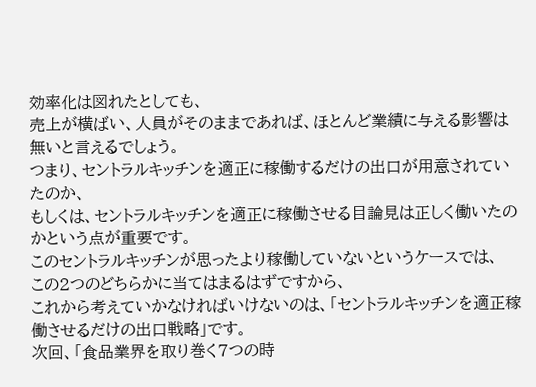効率化は図れたとしても、
売上が横ばい、人員がそのままであれば、ほとんど業績に与える影響は無いと言えるでしょう。
つまり、セントラルキッチンを適正に稼働するだけの出口が用意されていたのか、
もしくは、セントラルキッチンを適正に稼働させる目論見は正しく働いたのかという点が重要です。
このセントラルキッチンが思ったより稼働していないというケースでは、
この2つのどちらかに当てはまるはずですから、
これから考えていかなければいけないのは、「セントラルキッチンを適正稼働させるだけの出口戦略」です。
次回、「食品業界を取り巻く7つの時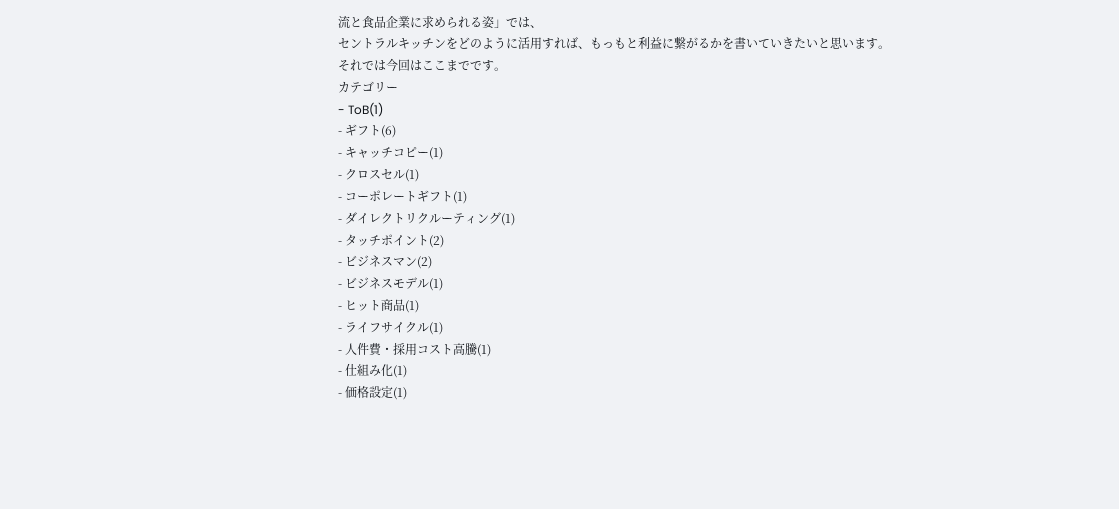流と食品企業に求められる姿」では、
セントラルキッチンをどのように活用すれば、もっもと利益に繋がるかを書いていきたいと思います。
それでは今回はここまでです。
カテゴリー
- ToB(1)
- ギフト(6)
- キャッチコピー(1)
- クロスセル(1)
- コーポレートギフト(1)
- ダイレクトリクルーティング(1)
- タッチポイント(2)
- ビジネスマン(2)
- ビジネスモデル(1)
- ヒット商品(1)
- ライフサイクル(1)
- 人件費・採用コスト高騰(1)
- 仕組み化(1)
- 価格設定(1)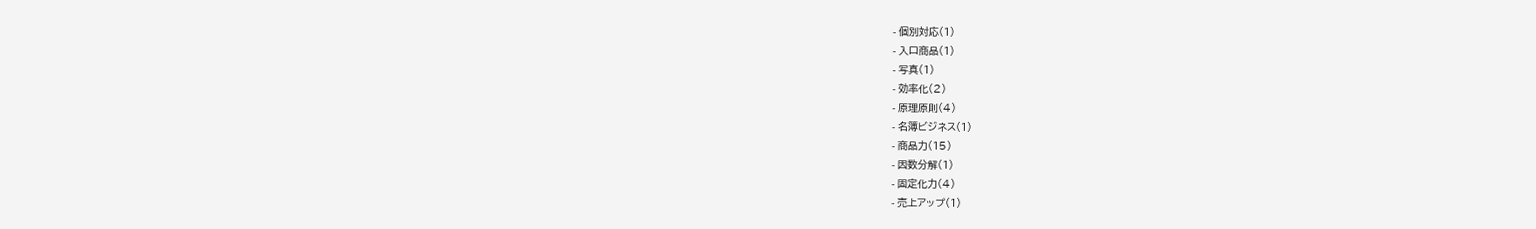- 個別対応(1)
- 入口商品(1)
- 写真(1)
- 効率化(2)
- 原理原則(4)
- 名簿ビジネス(1)
- 商品力(15)
- 因数分解(1)
- 固定化力(4)
- 売上アップ(1)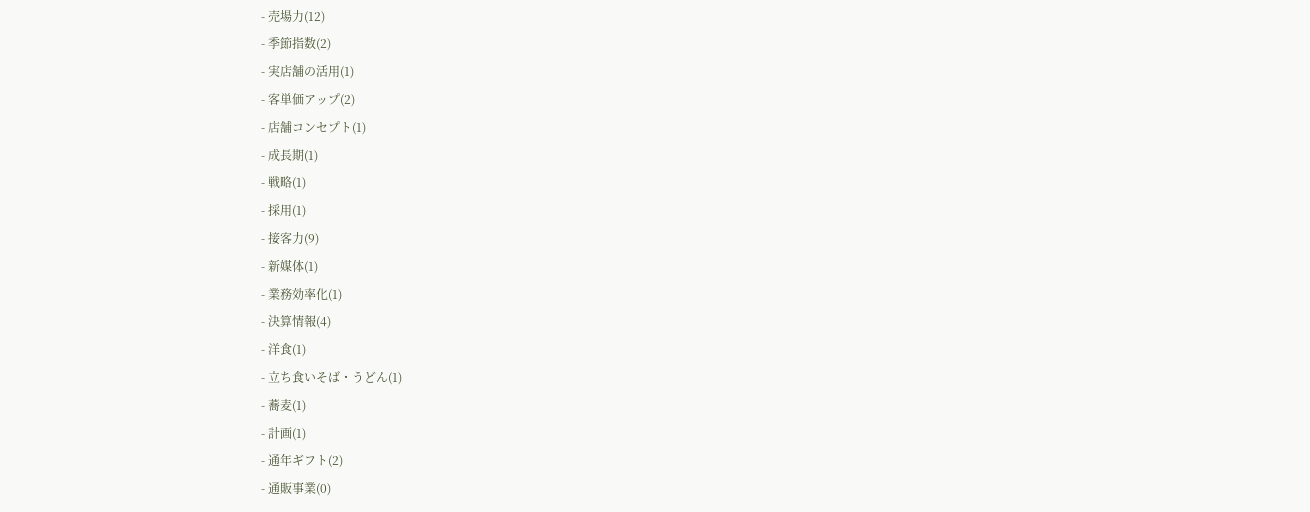- 売場力(12)
- 季節指数(2)
- 実店舗の活用(1)
- 客単価アップ(2)
- 店舗コンセプト(1)
- 成長期(1)
- 戦略(1)
- 採用(1)
- 接客力(9)
- 新媒体(1)
- 業務効率化(1)
- 決算情報(4)
- 洋食(1)
- 立ち食いそば・うどん(1)
- 蕎麦(1)
- 計画(1)
- 通年ギフト(2)
- 通販事業(0)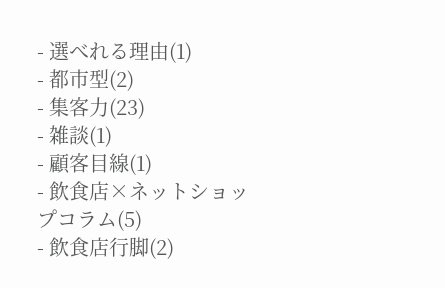- 選べれる理由(1)
- 都市型(2)
- 集客力(23)
- 雑談(1)
- 顧客目線(1)
- 飲食店×ネットショップコラム(5)
- 飲食店行脚(2)